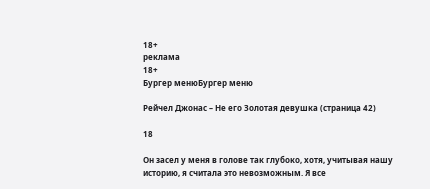18+
реклама
18+
Бургер менюБургер меню

Рейчел Джонас – Не его Золотая девушка (страница 42)

18

Он засел у меня в голове так глубоко, хотя, учитывая нашу историю, я считала это невозможным. Я все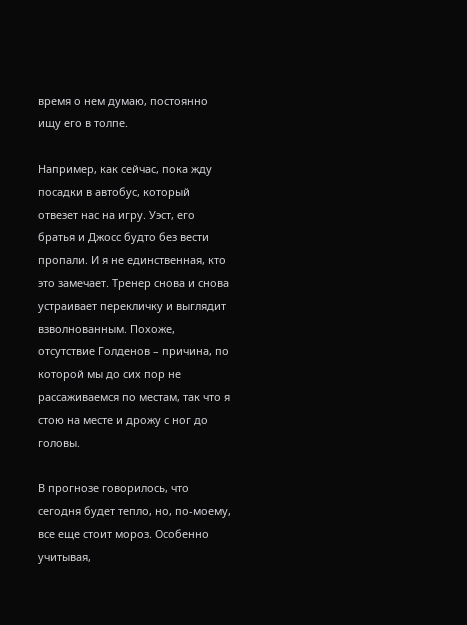время о нем думаю, постоянно ищу его в толпе.

Например, как сейчас, пока жду посадки в автобус, который отвезет нас на игру. Уэст, его братья и Джосс будто без вести пропали. И я не единственная, кто это замечает. Тренер снова и снова устраивает перекличку и выглядит взволнованным. Похоже, отсутствие Голденов – причина, по которой мы до сих пор не рассаживаемся по местам, так что я стою на месте и дрожу с ног до головы.

В прогнозе говорилось, что сегодня будет тепло, но, по-моему, все еще стоит мороз. Особенно учитывая,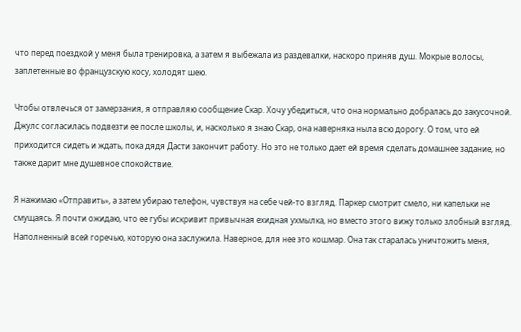что перед поездкой у меня была тренировка, а затем я выбежала из раздевалки, наскоро приняв душ. Мокрые волосы, заплетенные во французскую косу, холодят шею.

Чтобы отвлечься от замерзания, я отправляю сообщение Скар. Хочу убедиться, что она нормально добралась до закусочной. Джулс согласилась подвезти ее после школы, и, насколько я знаю Скар, она наверняка ныла всю дорогу. О том, что ей приходится сидеть и ждать, пока дядя Дасти закончит работу. Но это не только дает ей время сделать домашнее задание, но также дарит мне душевное спокойствие.

Я нажимаю «Отправить», а затем убираю телефон, чувствуя на себе чей-то взгляд. Паркер смотрит смело, ни капельки не смущаясь. Я почти ожидаю, что ее губы искривит привычная ехидная ухмылка, но вместо этого вижу только злобный взгляд. Наполненный всей горечью, которую она заслужила. Наверное, для нее это кошмар. Она так старалась уничтожить меня,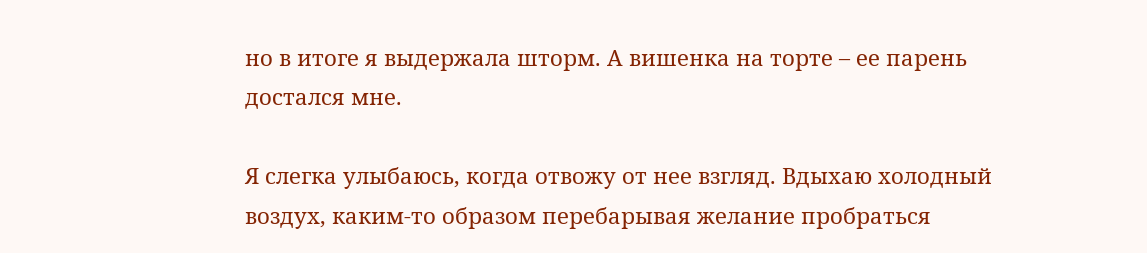но в итоге я выдержала шторм. А вишенка на торте – ее парень достался мне.

Я слегка улыбаюсь, когда отвожу от нее взгляд. Вдыхаю холодный воздух, каким-то образом перебарывая желание пробраться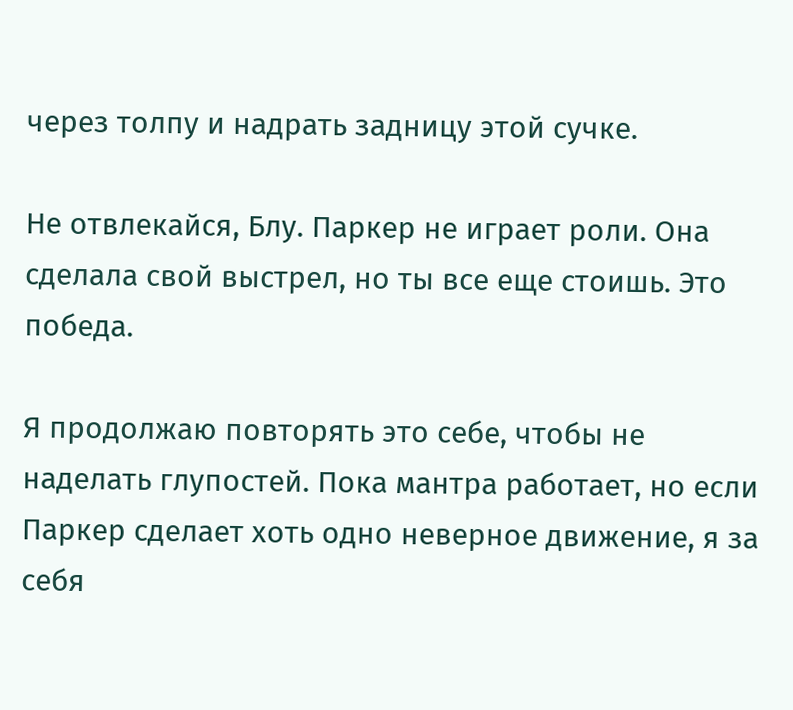через толпу и надрать задницу этой сучке.

Не отвлекайся, Блу. Паркер не играет роли. Она сделала свой выстрел, но ты все еще стоишь. Это победа.

Я продолжаю повторять это себе, чтобы не наделать глупостей. Пока мантра работает, но если Паркер сделает хоть одно неверное движение, я за себя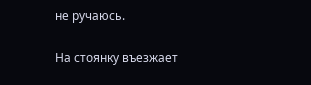не ручаюсь.

На стоянку въезжает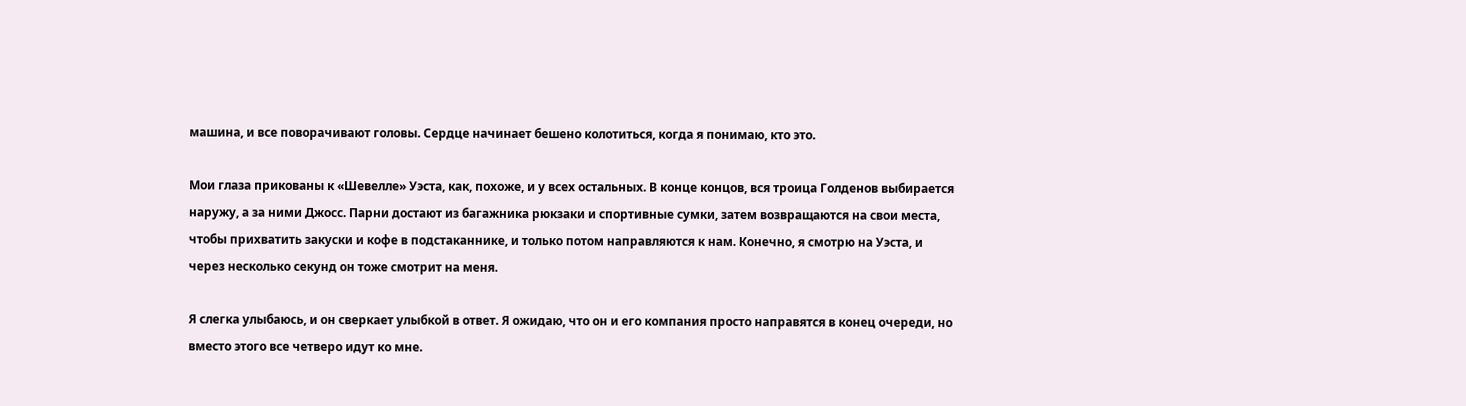машина, и все поворачивают головы. Сердце начинает бешено колотиться, когда я понимаю, кто это.

Мои глаза прикованы к «Шевелле» Уэста, как, похоже, и у всех остальных. В конце концов, вся троица Голденов выбирается наружу, а за ними Джосс. Парни достают из багажника рюкзаки и спортивные сумки, затем возвращаются на свои места, чтобы прихватить закуски и кофе в подстаканнике, и только потом направляются к нам. Конечно, я смотрю на Уэста, и через несколько секунд он тоже смотрит на меня.

Я слегка улыбаюсь, и он сверкает улыбкой в ответ. Я ожидаю, что он и его компания просто направятся в конец очереди, но вместо этого все четверо идут ко мне.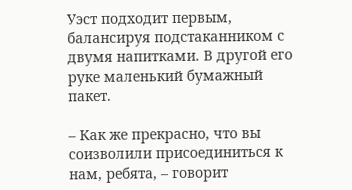Уэст подходит первым, балансируя подстаканником с двумя напитками. В другой его руке маленький бумажный пакет.

– Как же прекрасно, что вы соизволили присоединиться к нам, ребята, – говорит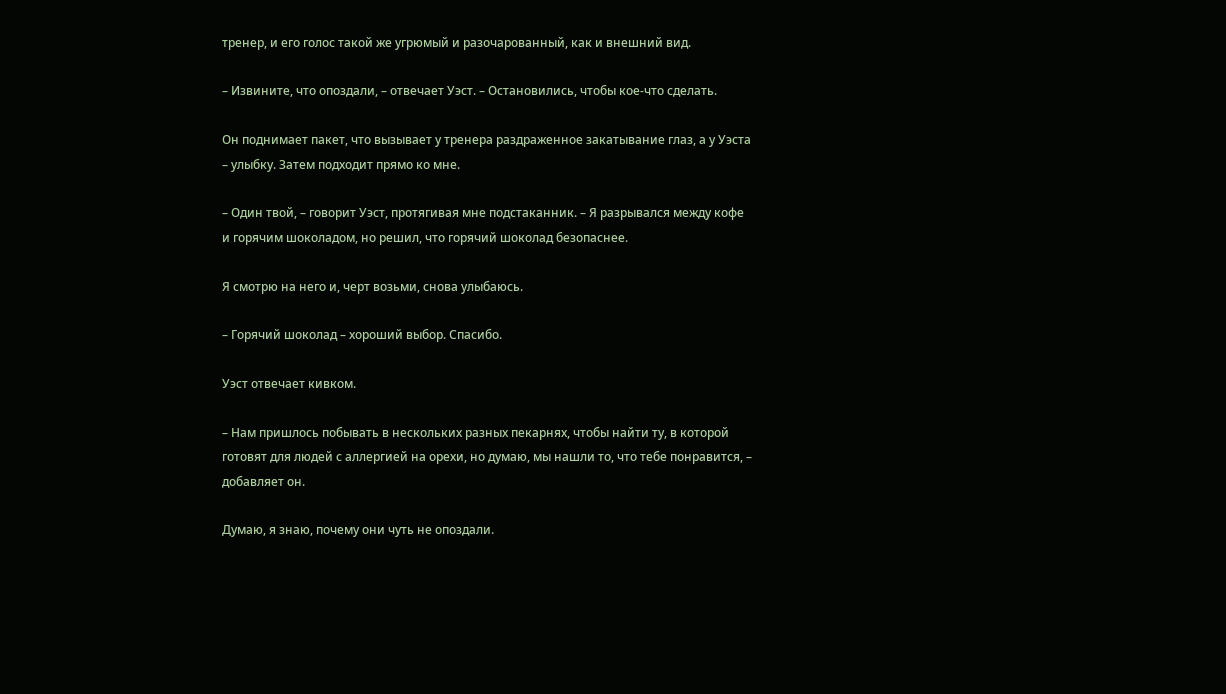тренер, и его голос такой же угрюмый и разочарованный, как и внешний вид.

– Извините, что опоздали, – отвечает Уэст. – Остановились, чтобы кое-что сделать.

Он поднимает пакет, что вызывает у тренера раздраженное закатывание глаз, а у Уэста – улыбку. Затем подходит прямо ко мне.

– Один твой, – говорит Уэст, протягивая мне подстаканник. – Я разрывался между кофе и горячим шоколадом, но решил, что горячий шоколад безопаснее.

Я смотрю на него и, черт возьми, снова улыбаюсь.

– Горячий шоколад – хороший выбор. Спасибо.

Уэст отвечает кивком.

– Нам пришлось побывать в нескольких разных пекарнях, чтобы найти ту, в которой готовят для людей с аллергией на орехи, но думаю, мы нашли то, что тебе понравится, – добавляет он.

Думаю, я знаю, почему они чуть не опоздали.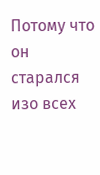Потому что он старался изо всех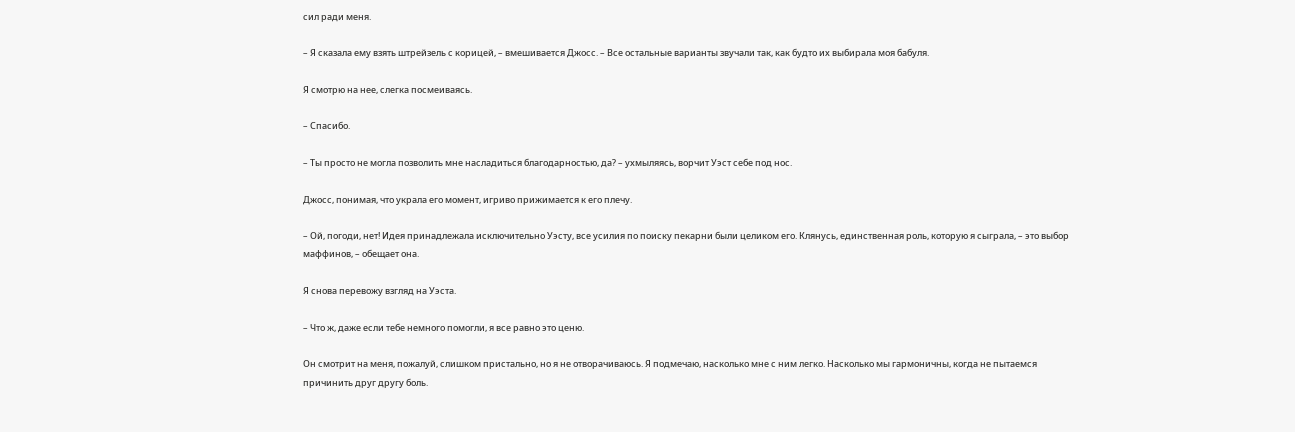сил ради меня.

– Я сказала ему взять штрейзель с корицей, – вмешивается Джосс. – Все остальные варианты звучали так, как будто их выбирала моя бабуля.

Я смотрю на нее, слегка посмеиваясь.

– Спасибо.

– Ты просто не могла позволить мне насладиться благодарностью, да? – ухмыляясь, ворчит Уэст себе под нос.

Джосс, понимая, что украла его момент, игриво прижимается к его плечу.

– Ой, погоди, нет! Идея принадлежала исключительно Уэсту, все усилия по поиску пекарни были целиком его. Клянусь, единственная роль, которую я сыграла, – это выбор маффинов, – обещает она.

Я снова перевожу взгляд на Уэста.

– Что ж, даже если тебе немного помогли, я все равно это ценю.

Он смотрит на меня, пожалуй, слишком пристально, но я не отворачиваюсь. Я подмечаю, насколько мне с ним легко. Насколько мы гармоничны, когда не пытаемся причинить друг другу боль.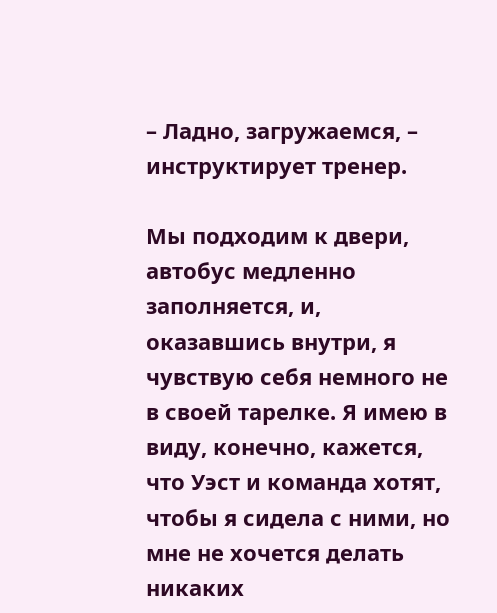– Ладно, загружаемся, – инструктирует тренер.

Мы подходим к двери, автобус медленно заполняется, и, оказавшись внутри, я чувствую себя немного не в своей тарелке. Я имею в виду, конечно, кажется, что Уэст и команда хотят, чтобы я сидела с ними, но мне не хочется делать никаких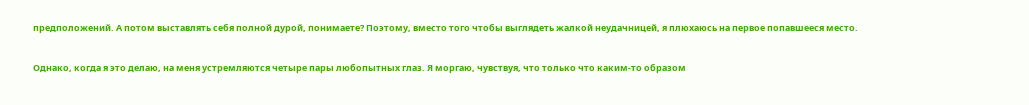предположений. А потом выставлять себя полной дурой, понимаете? Поэтому, вместо того чтобы выглядеть жалкой неудачницей, я плюхаюсь на первое попавшееся место.

Однако, когда я это делаю, на меня устремляются четыре пары любопытных глаз. Я моргаю, чувствуя, что только что каким-то образом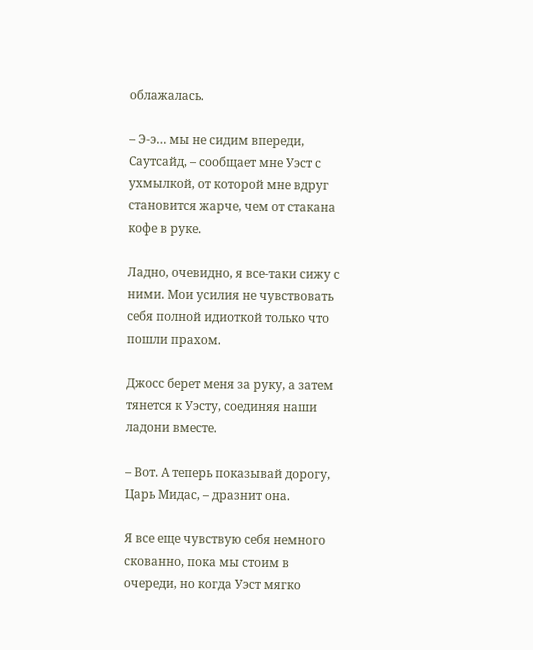облажалась.

– Э-э… мы не сидим впереди, Саутсайд, – сообщает мне Уэст с ухмылкой, от которой мне вдруг становится жарче, чем от стакана кофе в руке.

Ладно, очевидно, я все-таки сижу с ними. Мои усилия не чувствовать себя полной идиоткой только что пошли прахом.

Джосс берет меня за руку, а затем тянется к Уэсту, соединяя наши ладони вместе.

– Вот. А теперь показывай дорогу, Царь Мидас, – дразнит она.

Я все еще чувствую себя немного скованно, пока мы стоим в очереди, но когда Уэст мягко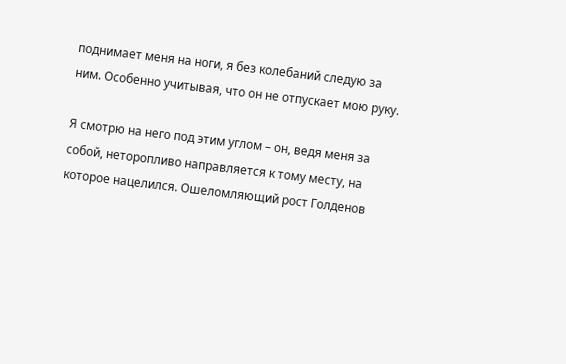поднимает меня на ноги, я без колебаний следую за ним. Особенно учитывая, что он не отпускает мою руку.

Я смотрю на него под этим углом – он, ведя меня за собой, неторопливо направляется к тому месту, на которое нацелился. Ошеломляющий рост Голденов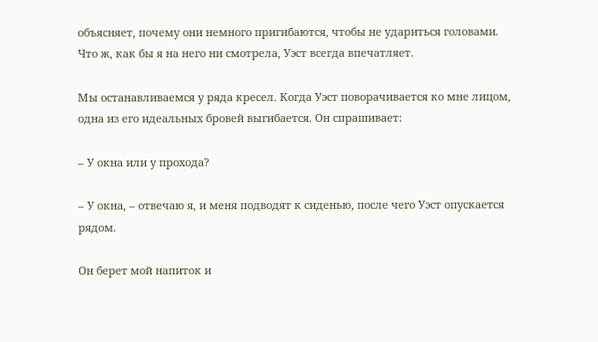объясняет, почему они немного пригибаются, чтобы не удариться головами. Что ж, как бы я на него ни смотрела, Уэст всегда впечатляет.

Мы останавливаемся у ряда кресел. Когда Уэст поворачивается ко мне лицом, одна из его идеальных бровей выгибается. Он спрашивает:

– У окна или у прохода?

– У окна, – отвечаю я, и меня подводят к сиденью, после чего Уэст опускается рядом.

Он берет мой напиток и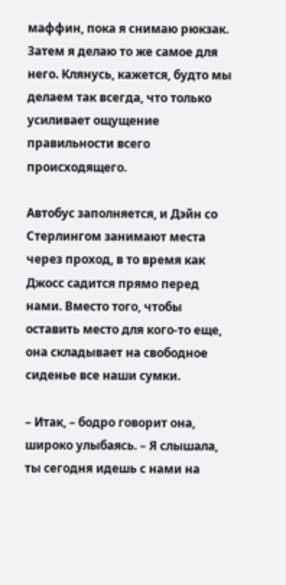маффин, пока я снимаю рюкзак. Затем я делаю то же самое для него. Клянусь, кажется, будто мы делаем так всегда, что только усиливает ощущение правильности всего происходящего.

Автобус заполняется, и Дэйн со Стерлингом занимают места через проход, в то время как Джосс садится прямо перед нами. Вместо того, чтобы оставить место для кого-то еще, она складывает на свободное сиденье все наши сумки.

– Итак, – бодро говорит она, широко улыбаясь. – Я слышала, ты сегодня идешь с нами на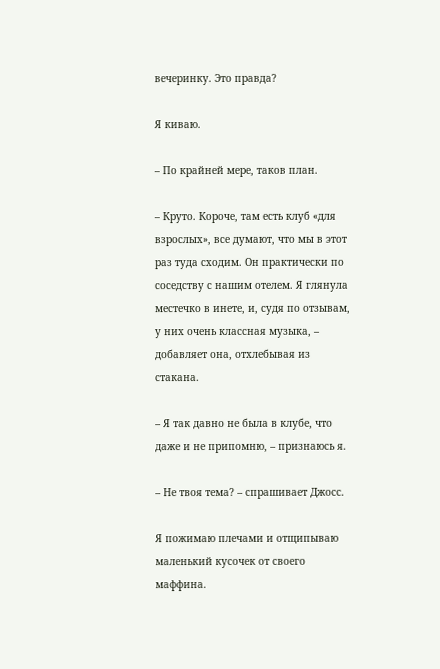вечеринку. Это правда?

Я киваю.

– По крайней мере, таков план.

– Круто. Короче, там есть клуб «для взрослых», все думают, что мы в этот раз туда сходим. Он практически по соседству с нашим отелем. Я глянула местечко в инете, и, судя по отзывам, у них очень классная музыка, – добавляет она, отхлебывая из стакана.

– Я так давно не была в клубе, что даже и не припомню, – признаюсь я.

– Не твоя тема? – спрашивает Джосс.

Я пожимаю плечами и отщипываю маленький кусочек от своего маффина.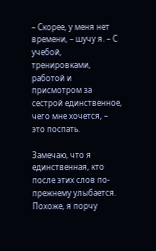– Скорее, у меня нет времени, – шучу я. – С учебой, тренировками, работой и присмотром за сестрой единственное, чего мне хочется, – это поспать.

Замечаю, что я единственная, кто после этих слов по-прежнему улыбается. Похоже, я порчу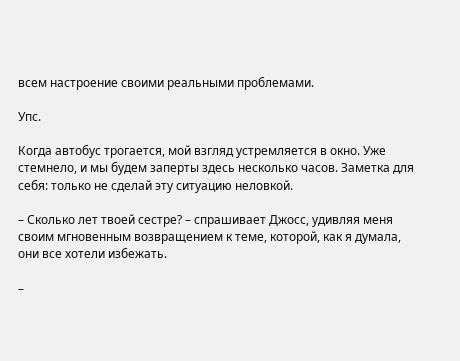всем настроение своими реальными проблемами.

Упс.

Когда автобус трогается, мой взгляд устремляется в окно. Уже стемнело, и мы будем заперты здесь несколько часов. Заметка для себя: только не сделай эту ситуацию неловкой.

– Сколько лет твоей сестре? – спрашивает Джосс, удивляя меня своим мгновенным возвращением к теме, которой, как я думала, они все хотели избежать.

–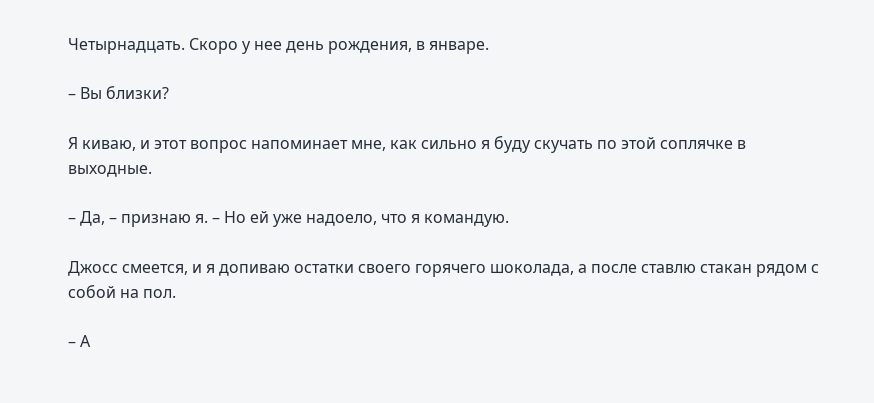Четырнадцать. Скоро у нее день рождения, в январе.

– Вы близки?

Я киваю, и этот вопрос напоминает мне, как сильно я буду скучать по этой соплячке в выходные.

– Да, – признаю я. – Но ей уже надоело, что я командую.

Джосс смеется, и я допиваю остатки своего горячего шоколада, а после ставлю стакан рядом с собой на пол.

– А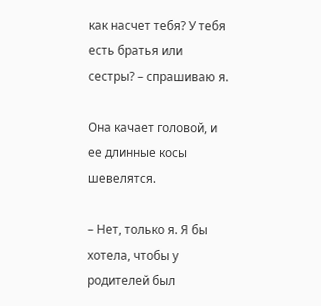как насчет тебя? У тебя есть братья или сестры? – спрашиваю я.

Она качает головой, и ее длинные косы шевелятся.

– Нет, только я. Я бы хотела, чтобы у родителей был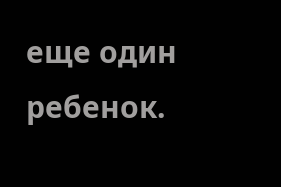еще один ребенок.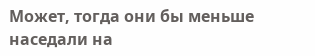Может, тогда они бы меньше наседали на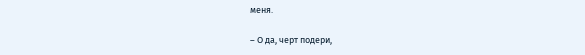меня.

– О да, черт подери,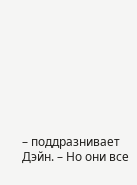– поддразнивает Дэйн. – Но они все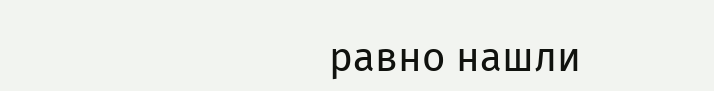равно нашли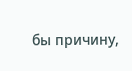бы причину,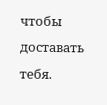чтобы доставать тебя.